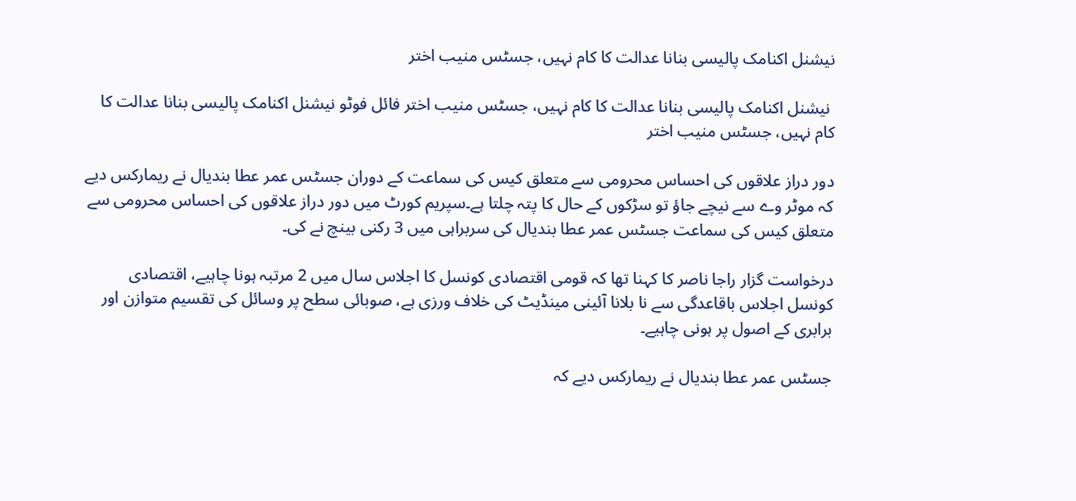نیشنل اکنامک پالیسی بنانا عدالت کا کام نہیں، جسٹس منیب اختر

 نیشنل اکنامک پالیسی بنانا عدالت کا کام نہیں، جسٹس منیب اختر فائل فوٹو نیشنل اکنامک پالیسی بنانا عدالت کا کام نہیں، جسٹس منیب اختر

دور دراز علاقوں کی احساس محرومی سے متعلق کیس کی سماعت کے دوران جسٹس عمر عطا بندیال نے ریمارکس دیے کہ موٹر وے سے نیچے جاؤ تو سڑکوں کے حال کا پتہ چلتا ہے۔سپریم کورٹ میں دور دراز علاقوں کی احساس محرومی سے متعلق کیس کی سماعت جسٹس عمر عطا بندیال کی سربراہی میں 3 رکنی بینچ نے کی۔

درخواست گزار راجا ناصر کا کہنا تھا کہ قومی اقتصادی کونسل کا اجلاس سال میں 2 مرتبہ ہونا چاہیے، اقتصادی کونسل اجلاس باقاعدگی سے نا بلانا آئینی مینڈیٹ کی خلاف ورزی ہے، صوبائی سطح پر وسائل کی تقسیم متوازن اور برابری کے اصول پر ہونی چاہیے۔

جسٹس عمر عطا بندیال نے ریمارکس دیے کہ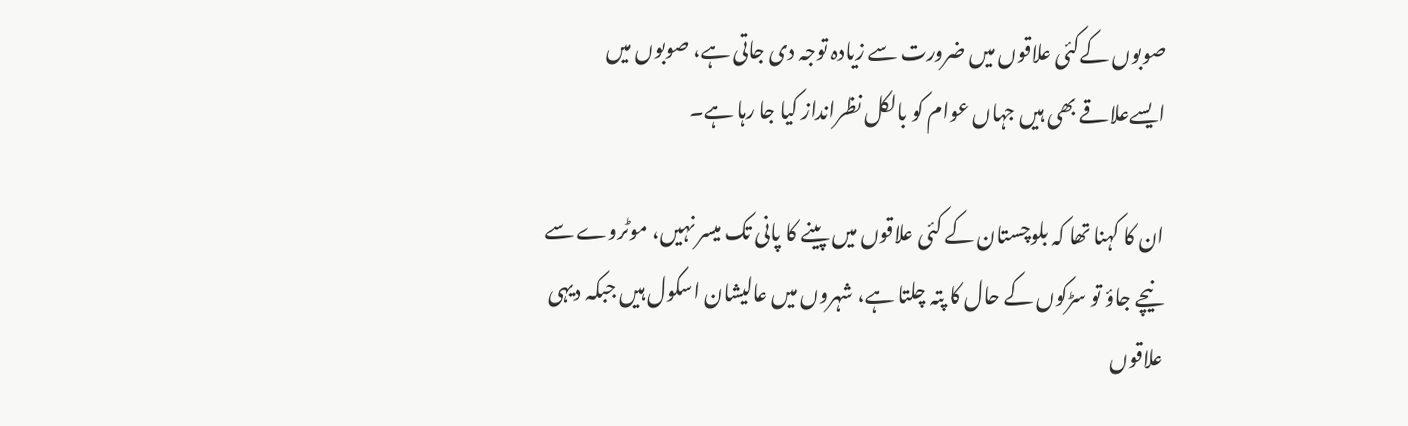صوبوں کےکئی علاقوں میں ضرورت سے زیادہ توجہ دی جاتی ہے، صوبوں میں ایسےعلاقے بھی ہیں جہاں عوام کو بالکل نظرانداز کیا جا رہا ہے۔

ان کا کہنا تھا کہ بلوچستان کے کئی علاقوں میں پینے کا پانی تک میسر نہیں، موٹروے سے نیچے جاؤ تو سڑکوں کے حال کا پتہ چلتا ہے، شہروں میں عالیشان اسکول ہیں جبکہ دیہی علاقوں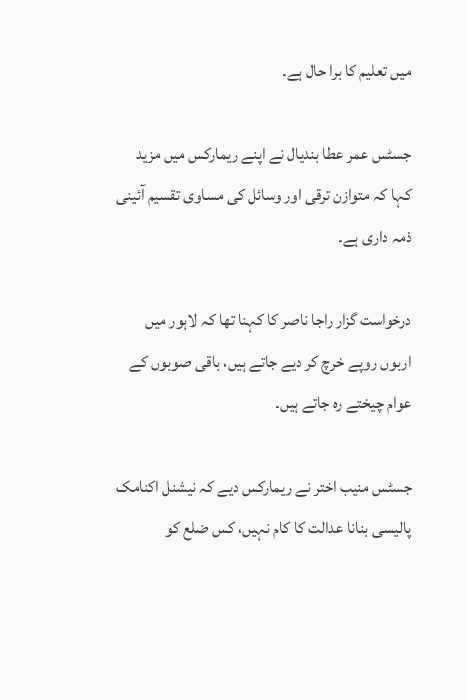میں تعلیم کا برا حال ہے۔

جسٹس عمر عطا بندیال نے اپنے ریمارکس میں مزید کہا کہ متوازن ترقی اور وسائل کی مساوی تقسیم آئینی ذمہ داری ہے۔

درخواست گزار راجا ناصر کا کہنا تھا کہ لاہور میں اربوں روپے خرچ کر دیے جاتے ہیں، باقی صوبوں کے عوام چیختے رہ جاتے ہیں۔

جسٹس منیب اختر نے ریمارکس دیے کہ نیشنل اکنامک پالیسی بنانا عدالت کا کام نہیں، کس ضلع کو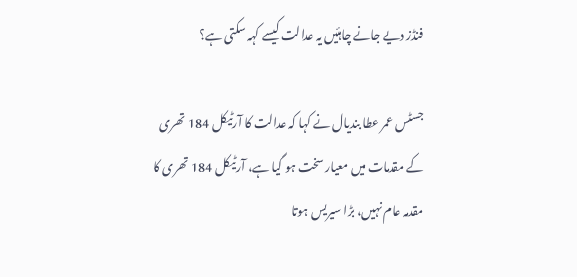فنڈز دیے جانے چاہئیں یہ عدالت کیسے کہہ سکتی ہے؟

جسٹس عمر عطا بندیال نے کہا کہ عدالت کا آرٹیکل 184 تھری کے مقدمات میں معیار سخت ہو گیا ہے، آرٹیکل 184 تھری کا مقدمہ عام نہیں، بڑا سیریس ہوتا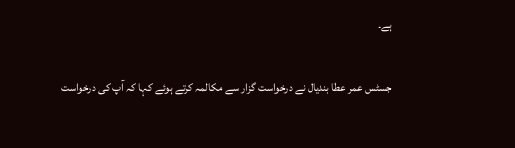ہے۔

جسٹس عمر عطا بندیال نے درخواست گزار سے مکالمہ کرتے ہوئے کہا کہ آپ کی درخواست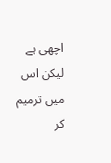اچھی ہے لیکن اس میں ترمیم کر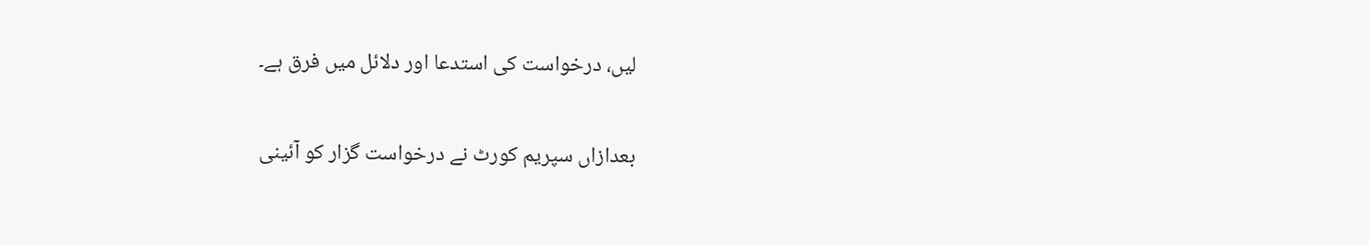لیں، درخواست کی استدعا اور دلائل میں فرق ہے۔

بعدازاں سپریم کورٹ نے درخواست گزار کو آئینی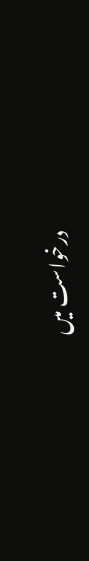درخواست میں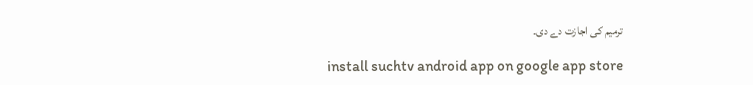ترمیم کی اجازت دے دی۔

install suchtv android app on google app store